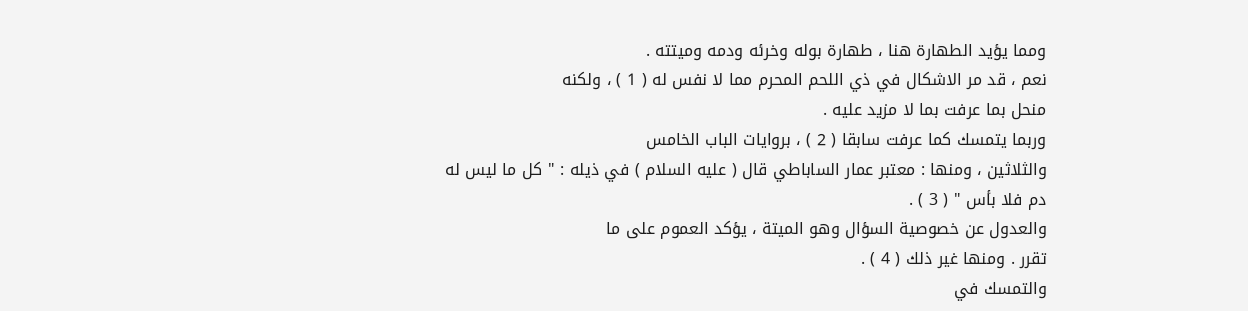ومما يؤيد الطهارة هنا ، طهارة بوله وخرئه ودمه وميتته .
نعم ، قد مر الاشكال في ذي اللحم المحرم مما لا نفس له ( 1 ) ، ولكنه
منحل بما عرفت بما لا مزيد عليه .
وربما يتمسك كما عرفت سابقا ( 2 ) ، بروايات الباب الخامس
والثلاثين ، ومنها : معتبر عمار الساباطي قال ( عليه السلام ) في ذيله : " كل ما ليس له
دم فلا بأس " ( 3 ) .
والعدول عن خصوصية السؤال وهو الميتة ، يؤكد العموم على ما
تقرر . ومنها غير ذلك ( 4 ) .
والتمسك في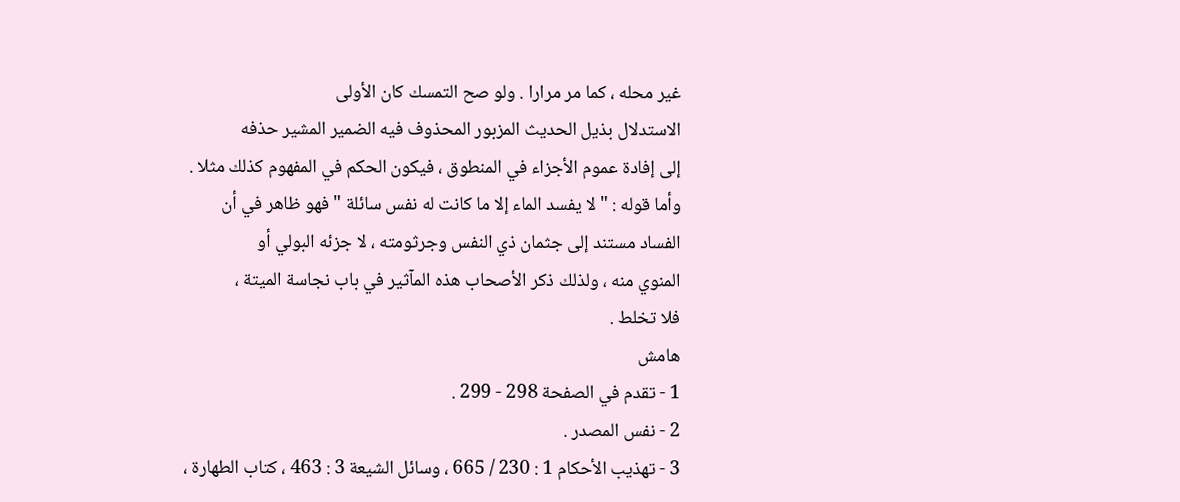غير محله ، كما مر مرارا . ولو صح التمسك كان الأولى
الاستدلال بذيل الحديث المزبور المحذوف فيه الضمير المشير حذفه
إلى إفادة عموم الأجزاء في المنطوق ، فيكون الحكم في المفهوم كذلك مثلا .
وأما قوله : " لا يفسد الماء إلا ما كانت له نفس سائلة " فهو ظاهر في أن
الفساد مستند إلى جثمان ذي النفس وجرثومته ، لا جزئه البولي أو
المنوي منه ، ولذلك ذكر الأصحاب هذه المآثير في باب نجاسة الميتة ،
فلا تخلط .
هامش
1 - تقدم في الصفحة 298 - 299 .
2 - نفس المصدر .
3 - تهذيب الأحكام 1 : 230 / 665 ، وسائل الشيعة 3 : 463 ، كتاب الطهارة ،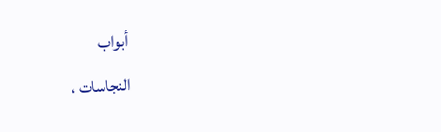أبواب
النجاسات ،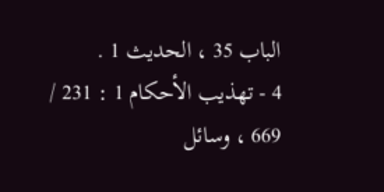الباب 35 ، الحديث 1 .
4 - تهذيب الأحكام 1 : 231 / 669 ، وسائل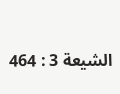الشيعة 3 : 464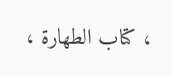، كتاب الطهارة ،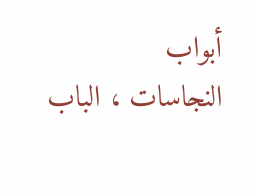أبواب
النجاسات ، الباب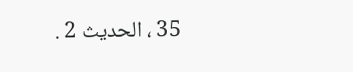35 ، الحديث 2 .